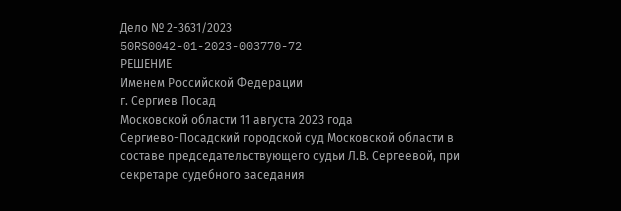Дело № 2-3631/2023
50RS0042-01-2023-003770-72
РЕШЕНИЕ
Именем Российской Федерации
г. Сергиев Посад
Московской области 11 августа 2023 года
Сергиево-Посадский городской суд Московской области в составе председательствующего судьи Л.В. Сергеевой, при секретаре судебного заседания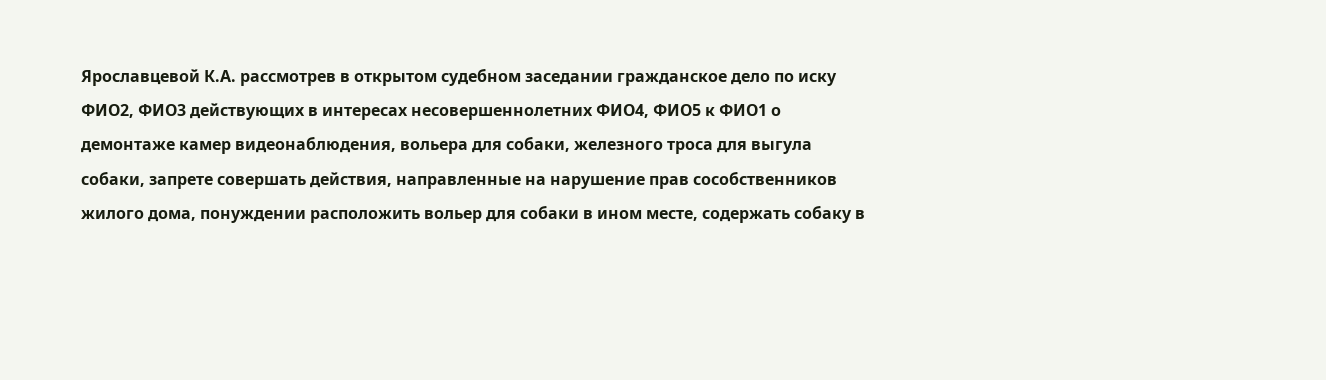Ярославцевой К.А. рассмотрев в открытом судебном заседании гражданское дело по иску ФИО2, ФИО3 действующих в интересах несовершеннолетних ФИО4, ФИО5 к ФИО1 о демонтаже камер видеонаблюдения, вольера для собаки, железного троса для выгула собаки, запрете совершать действия, направленные на нарушение прав сособственников жилого дома, понуждении расположить вольер для собаки в ином месте, содержать собаку в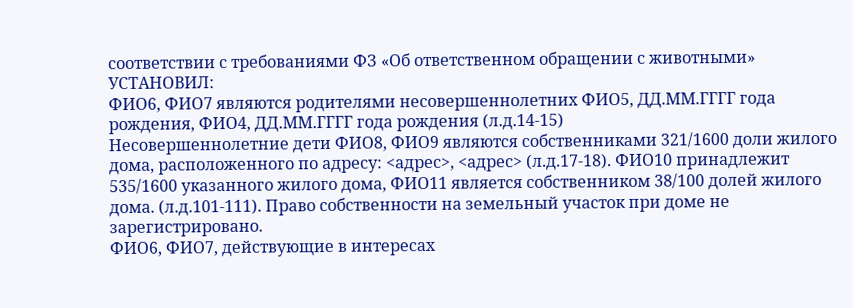соответствии с требованиями ФЗ «Об ответственном обращении с животными»
УСТАНОВИЛ:
ФИО6, ФИО7 являются родителями несовершеннолетних ФИО5, ДД.ММ.ГГГГ года рождения, ФИО4, ДД.ММ.ГГГГ года рождения (л.д.14-15)
Несовершеннолетние дети ФИО8, ФИО9 являются собственниками 321/1600 доли жилого дома, расположенного по адресу: <адрес>, <адрес> (л.д.17-18). ФИО10 принадлежит 535/1600 указанного жилого дома, ФИО11 является собственником 38/100 долей жилого дома. (л.д.101-111). Право собственности на земельный участок при доме не зарегистрировано.
ФИО6, ФИО7, действующие в интересах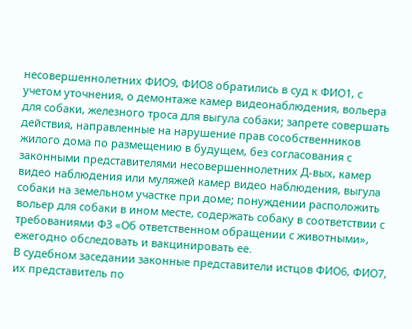несовершеннолетних ФИО9, ФИО8 обратились в суд к ФИО1, с учетом уточнения, о демонтаже камер видеонаблюдения, вольера для собаки, железного троса для выгула собаки; запрете совершать действия, направленные на нарушение прав сособственников жилого дома по размещению в будущем, без согласования с законными представителями несовершеннолетних Д-вых, камер видео наблюдения или муляжей камер видео наблюдения, выгула собаки на земельном участке при доме; понуждении расположить вольер для собаки в ином месте, содержать собаку в соответствии с требованиями ФЗ «Об ответственном обращении с животными», ежегодно обследовать и вакцинировать ее.
В судебном заседании законные представители истцов ФИО6, ФИО7, их представитель по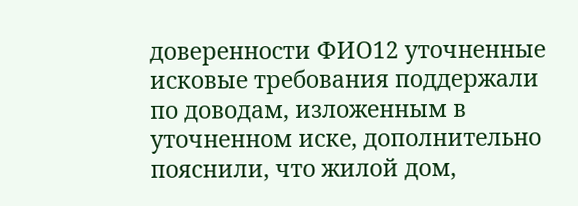доверенности ФИО12 уточненные исковые требования поддержали по доводам, изложенным в уточненном иске, дополнительно пояснили, что жилой дом,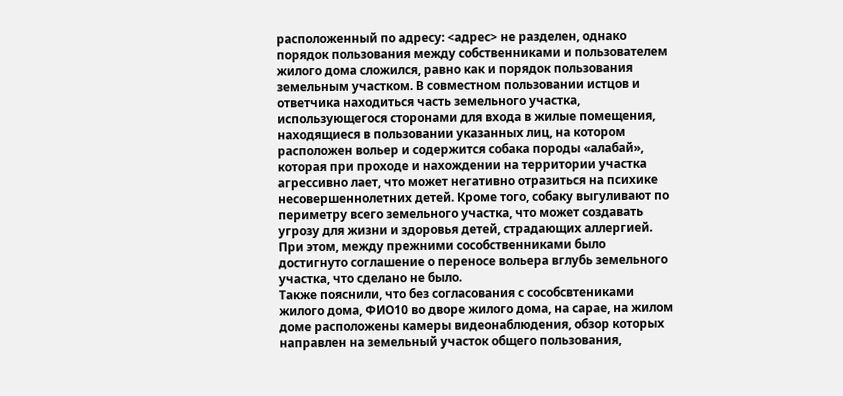расположенный по адресу: <адрес> не разделен, однако порядок пользования между собственниками и пользователем жилого дома сложился, равно как и порядок пользования земельным участком. В совместном пользовании истцов и ответчика находиться часть земельного участка, использующегося сторонами для входа в жилые помещения, находящиеся в пользовании указанных лиц, на котором расположен вольер и содержится собака породы «алабай», которая при проходе и нахождении на территории участка агрессивно лает, что может негативно отразиться на психике несовершеннолетних детей. Кроме того, собаку выгуливают по периметру всего земельного участка, что может создавать угрозу для жизни и здоровья детей, страдающих аллергией. При этом, между прежними сособственниками было достигнуто соглашение о переносе вольера вглубь земельного участка, что сделано не было.
Также пояснили, что без согласования с сособсвтениками жилого дома, ФИО10 во дворе жилого дома, на сарае, на жилом доме расположены камеры видеонаблюдения, обзор которых направлен на земельный участок общего пользования,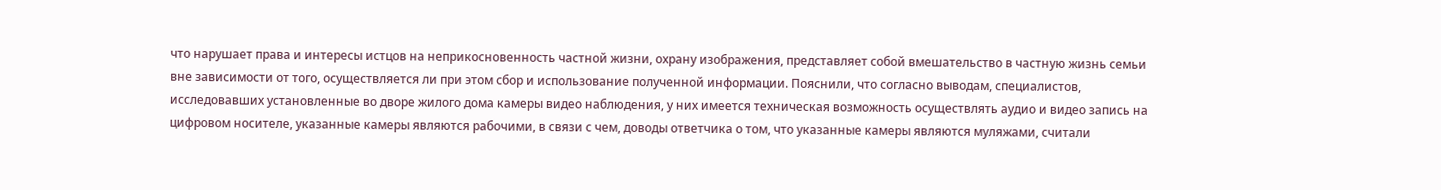что нарушает права и интересы истцов на неприкосновенность частной жизни, охрану изображения, представляет собой вмешательство в частную жизнь семьи вне зависимости от того, осуществляется ли при этом сбор и использование полученной информации. Пояснили, что согласно выводам, специалистов, исследовавших установленные во дворе жилого дома камеры видео наблюдения, у них имеется техническая возможность осуществлять аудио и видео запись на цифровом носителе, указанные камеры являются рабочими, в связи с чем, доводы ответчика о том, что указанные камеры являются муляжами, считали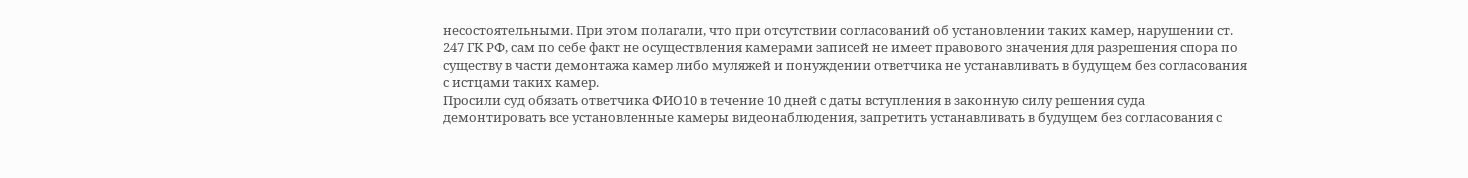несостоятельными. При этом полагали, что при отсутствии согласований об установлении таких камер, нарушении ст. 247 ГК РФ, сам по себе факт не осуществления камерами записей не имеет правового значения для разрешения спора по существу в части демонтажа камер либо муляжей и понуждении ответчика не устанавливать в будущем без согласования с истцами таких камер.
Просили суд обязать ответчика ФИО10 в течение 10 дней с даты вступления в законную силу решения суда демонтировать все установленные камеры видеонаблюдения, запретить устанавливать в будущем без согласования с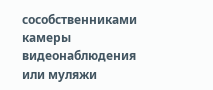сособственниками камеры видеонаблюдения или муляжи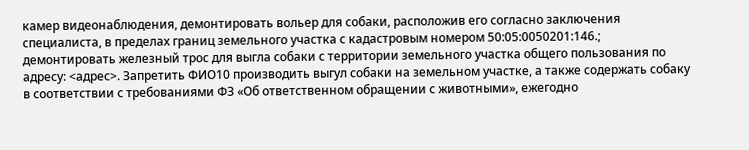камер видеонаблюдения, демонтировать вольер для собаки, расположив его согласно заключения специалиста, в пределах границ земельного участка с кадастровым номером 50:05:0050201:146.; демонтировать железный трос для выгла собаки с территории земельного участка общего пользования по адресу: <адрес>. Запретить ФИО10 производить выгул собаки на земельном участке, а также содержать собаку в соответствии с требованиями ФЗ «Об ответственном обращении с животными», ежегодно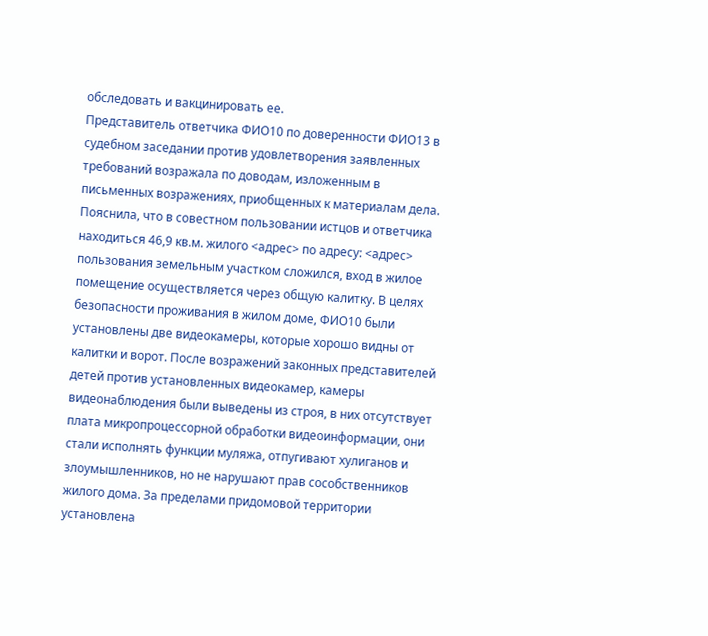обследовать и вакцинировать ее.
Представитель ответчика ФИО10 по доверенности ФИО13 в судебном заседании против удовлетворения заявленных требований возражала по доводам, изложенным в письменных возражениях, приобщенных к материалам дела. Пояснила, что в совестном пользовании истцов и ответчика находиться 46,9 кв.м. жилого <адрес> по адресу: <адрес> пользования земельным участком сложился, вход в жилое помещение осуществляется через общую калитку. В целях безопасности проживания в жилом доме, ФИО10 были установлены две видеокамеры, которые хорошо видны от калитки и ворот. После возражений законных представителей детей против установленных видеокамер, камеры видеонаблюдения были выведены из строя, в них отсутствует плата микропроцессорной обработки видеоинформации, они стали исполнять функции муляжа, отпугивают хулиганов и злоумышленников, но не нарушают прав сособственников жилого дома. За пределами придомовой территории установлена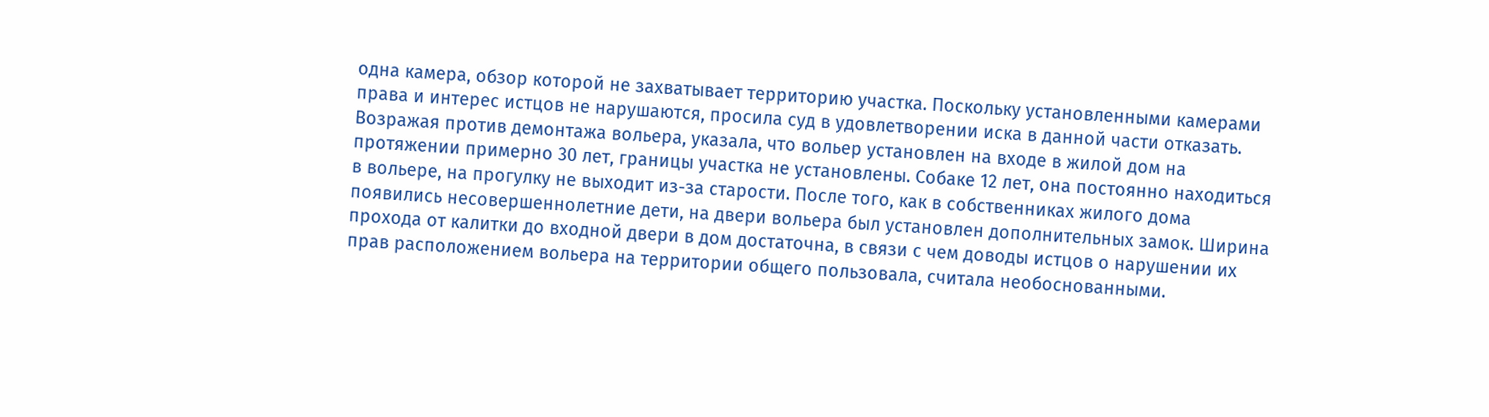одна камера, обзор которой не захватывает территорию участка. Поскольку установленными камерами права и интерес истцов не нарушаются, просила суд в удовлетворении иска в данной части отказать.
Возражая против демонтажа вольера, указала, что вольер установлен на входе в жилой дом на протяжении примерно 30 лет, границы участка не установлены. Собаке 12 лет, она постоянно находиться в вольере, на прогулку не выходит из-за старости. После того, как в собственниках жилого дома появились несовершеннолетние дети, на двери вольера был установлен дополнительных замок. Ширина прохода от калитки до входной двери в дом достаточна, в связи с чем доводы истцов о нарушении их прав расположением вольера на территории общего пользовала, считала необоснованными.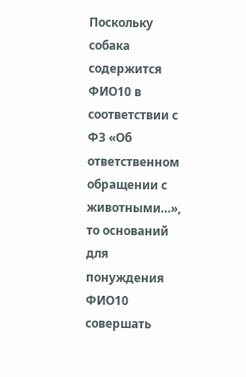Поскольку собака содержится ФИО10 в соответствии с ФЗ «Об ответственном обращении с животными…», то оснований для понуждения ФИО10 совершать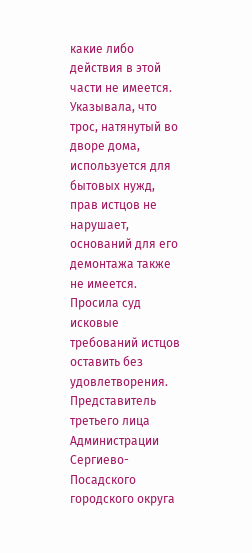какие либо действия в этой части не имеется. Указывала, что трос, натянутый во дворе дома, используется для бытовых нужд, прав истцов не нарушает, оснований для его демонтажа также не имеется. Просила суд исковые требований истцов оставить без удовлетворения.
Представитель третьего лица Администрации Сергиево-Посадского городского округа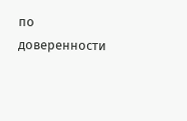по доверенности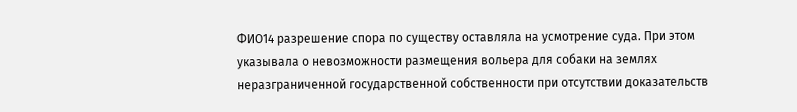ФИО14 разрешение спора по существу оставляла на усмотрение суда. При этом указывала о невозможности размещения вольера для собаки на землях неразграниченной государственной собственности при отсутствии доказательств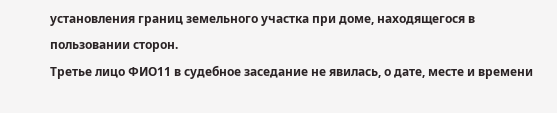установления границ земельного участка при доме, находящегося в пользовании сторон.
Третье лицо ФИО11 в судебное заседание не явилась, о дате, месте и времени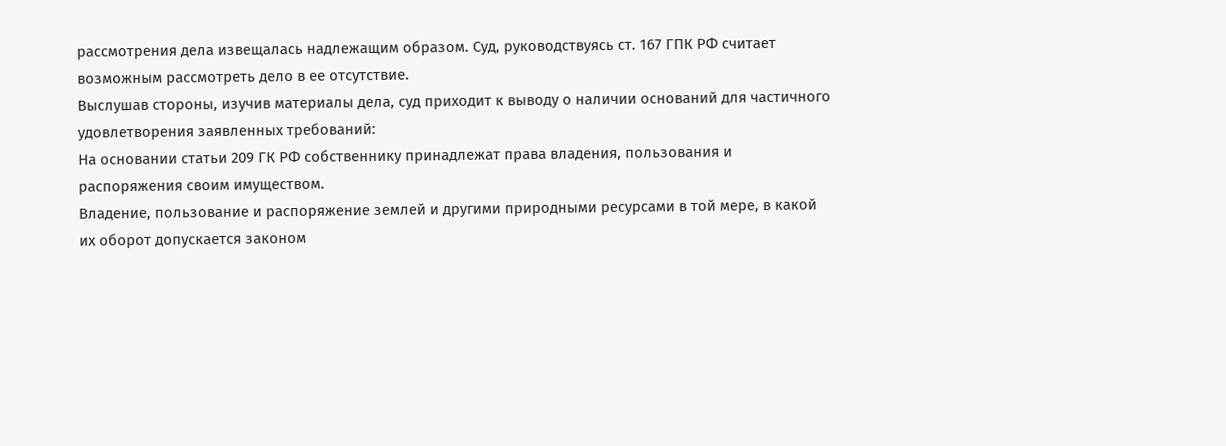рассмотрения дела извещалась надлежащим образом. Суд, руководствуясь ст. 167 ГПК РФ считает возможным рассмотреть дело в ее отсутствие.
Выслушав стороны, изучив материалы дела, суд приходит к выводу о наличии оснований для частичного удовлетворения заявленных требований:
На основании статьи 209 ГК РФ собственнику принадлежат права владения, пользования и распоряжения своим имуществом.
Владение, пользование и распоряжение землей и другими природными ресурсами в той мере, в какой их оборот допускается законом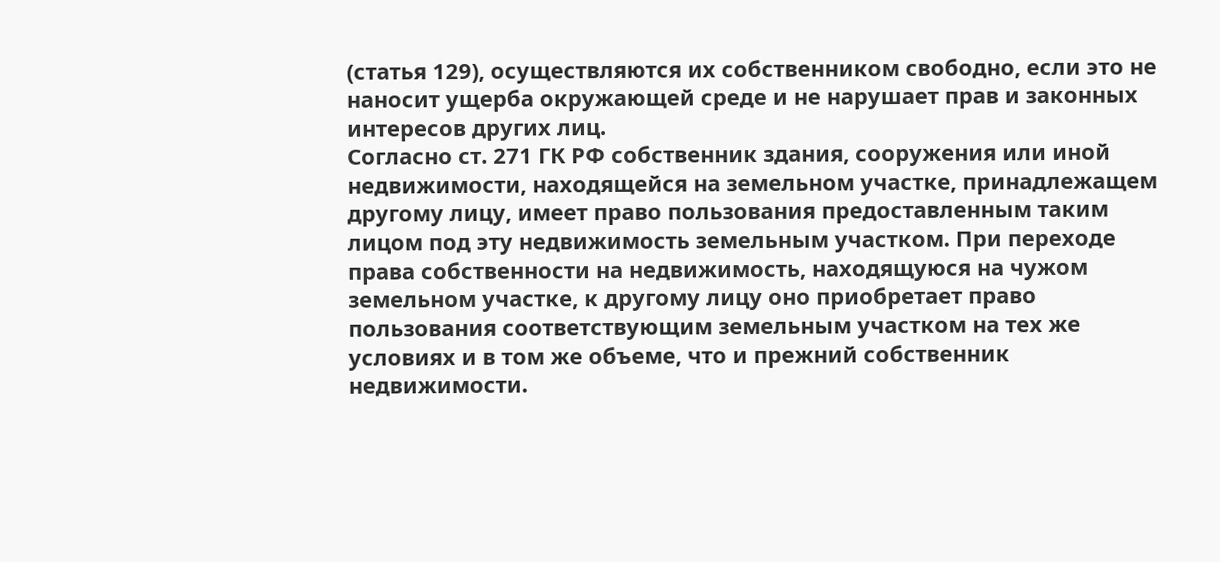(статья 129), осуществляются их собственником свободно, если это не наносит ущерба окружающей среде и не нарушает прав и законных интересов других лиц.
Согласно ст. 271 ГК РФ собственник здания, сооружения или иной недвижимости, находящейся на земельном участке, принадлежащем другому лицу, имеет право пользования предоставленным таким лицом под эту недвижимость земельным участком. При переходе права собственности на недвижимость, находящуюся на чужом земельном участке, к другому лицу оно приобретает право пользования соответствующим земельным участком на тех же условиях и в том же объеме, что и прежний собственник недвижимости.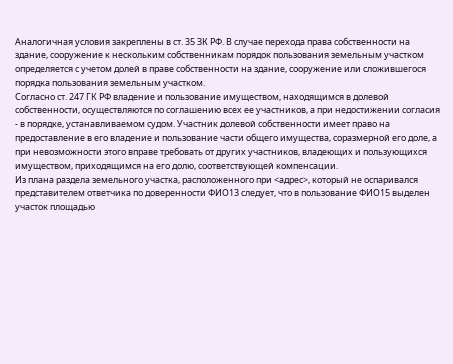Аналогичная условия закреплены в ст. 35 ЗК РФ. В случае перехода права собственности на здание, сооружение к нескольким собственникам порядок пользования земельным участком определяется с учетом долей в праве собственности на здание, сооружение или сложившегося порядка пользования земельным участком.
Согласно ст. 247 ГК РФ владение и пользование имуществом, находящимся в долевой собственности, осуществляются по соглашению всех ее участников, а при недостижении согласия - в порядке, устанавливаемом судом. Участник долевой собственности имеет право на предоставление в его владение и пользование части общего имущества, соразмерной его доле, а при невозможности этого вправе требовать от других участников, владеющих и пользующихся имуществом, приходящимся на его долю, соответствующей компенсации.
Из плана раздела земельного участка, расположенного при <адрес>, который не оспаривался представителем ответчика по доверенности ФИО13 следует, что в пользование ФИО15 выделен участок площадью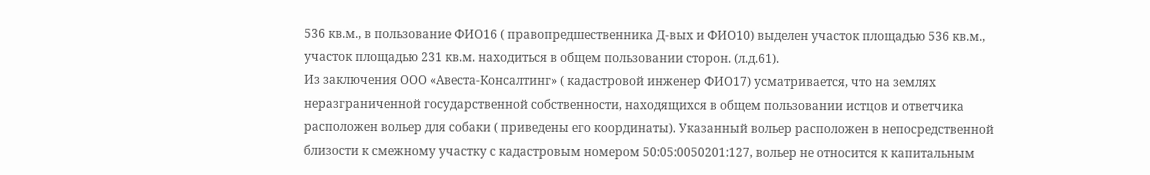536 кв.м., в пользование ФИО16 ( правопредшественника Д-вых и ФИО10) выделен участок площадью 536 кв.м., участок площадью 231 кв.м. находиться в общем пользовании сторон. (л.д.61).
Из заключения ООО «Авеста-Консалтинг» ( кадастровой инженер ФИО17) усматривается, что на землях неразграниченной государственной собственности, находящихся в общем пользовании истцов и ответчика расположен вольер для собаки ( приведены его координаты). Указанный вольер расположен в непосредственной близости к смежному участку с кадастровым номером 50:05:0050201:127, вольер не относится к капитальным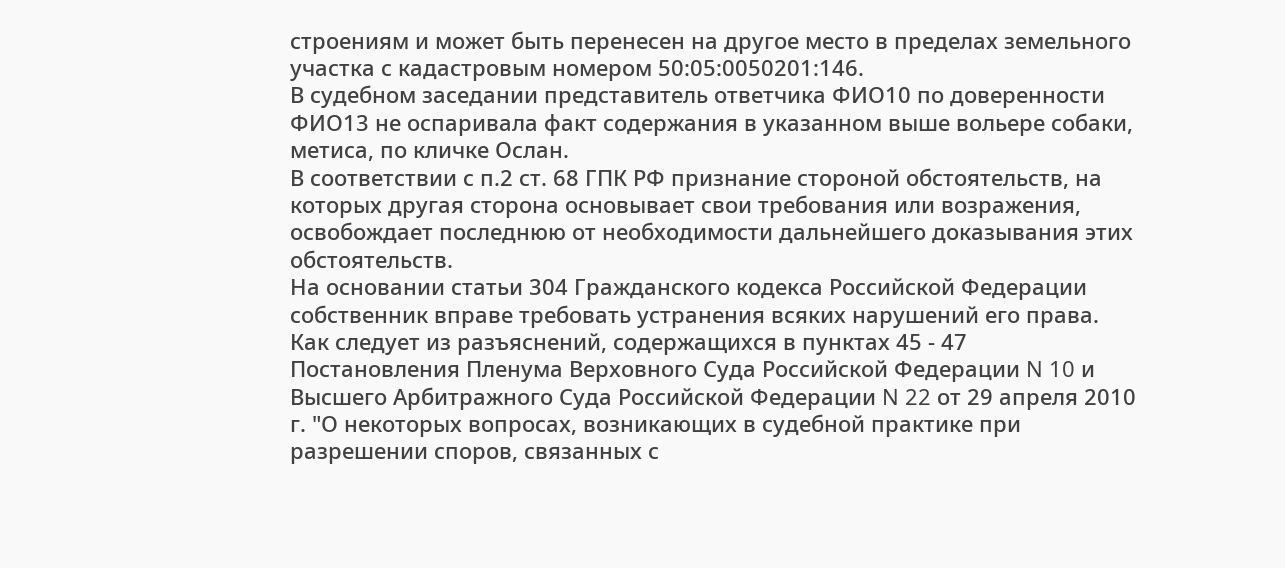строениям и может быть перенесен на другое место в пределах земельного участка с кадастровым номером 50:05:0050201:146.
В судебном заседании представитель ответчика ФИО10 по доверенности ФИО13 не оспаривала факт содержания в указанном выше вольере собаки, метиса, по кличке Ослан.
В соответствии с п.2 ст. 68 ГПК РФ признание стороной обстоятельств, на которых другая сторона основывает свои требования или возражения, освобождает последнюю от необходимости дальнейшего доказывания этих обстоятельств.
На основании статьи 304 Гражданского кодекса Российской Федерации собственник вправе требовать устранения всяких нарушений его права.
Как следует из разъяснений, содержащихся в пунктах 45 - 47 Постановления Пленума Верховного Суда Российской Федерации N 10 и Высшего Арбитражного Суда Российской Федерации N 22 от 29 апреля 2010 г. "О некоторых вопросах, возникающих в судебной практике при разрешении споров, связанных с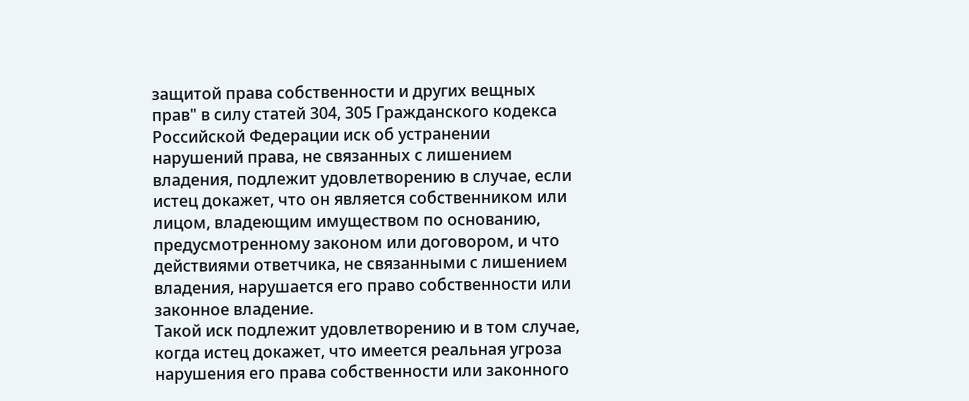защитой права собственности и других вещных прав" в силу статей 304, 305 Гражданского кодекса Российской Федерации иск об устранении нарушений права, не связанных с лишением владения, подлежит удовлетворению в случае, если истец докажет, что он является собственником или лицом, владеющим имуществом по основанию, предусмотренному законом или договором, и что действиями ответчика, не связанными с лишением владения, нарушается его право собственности или законное владение.
Такой иск подлежит удовлетворению и в том случае, когда истец докажет, что имеется реальная угроза нарушения его права собственности или законного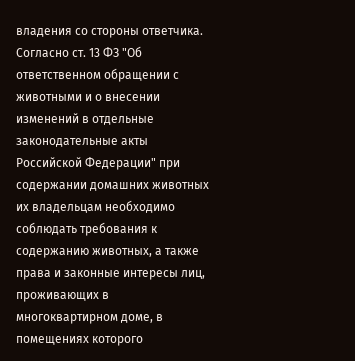владения со стороны ответчика.
Согласно ст. 13 ФЗ "Об ответственном обращении с животными и о внесении изменений в отдельные законодательные акты Российской Федерации" при содержании домашних животных их владельцам необходимо соблюдать требования к содержанию животных, а также права и законные интересы лиц, проживающих в многоквартирном доме, в помещениях которого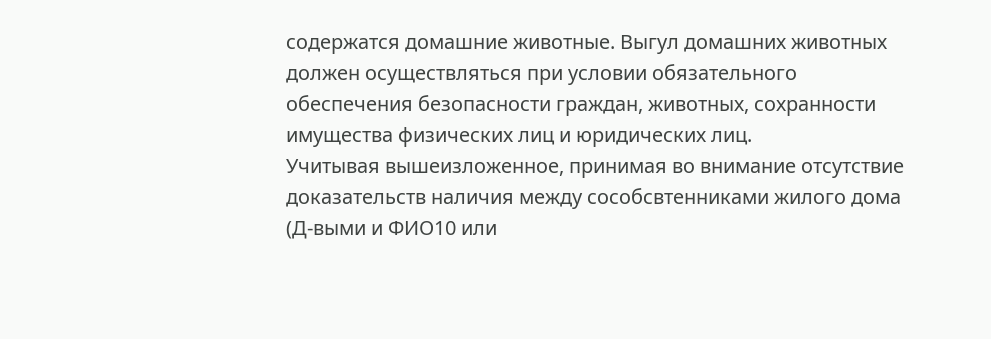содержатся домашние животные. Выгул домашних животных должен осуществляться при условии обязательного обеспечения безопасности граждан, животных, сохранности имущества физических лиц и юридических лиц.
Учитывая вышеизложенное, принимая во внимание отсутствие доказательств наличия между сособсвтенниками жилого дома (Д-выми и ФИО10 или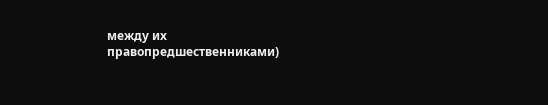между их правопредшественниками)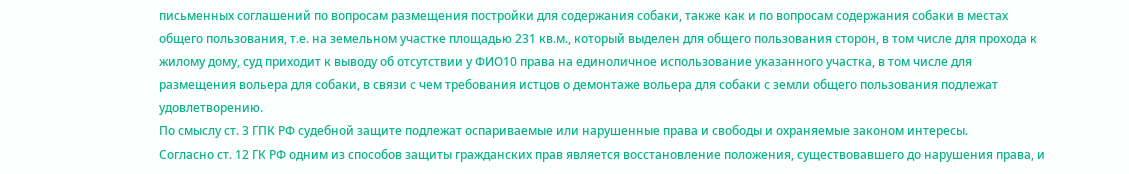письменных соглашений по вопросам размещения постройки для содержания собаки, также как и по вопросам содержания собаки в местах общего пользования, т.е. на земельном участке площадью 231 кв.м., который выделен для общего пользования сторон, в том числе для прохода к жилому дому, суд приходит к выводу об отсутствии у ФИО10 права на единоличное использование указанного участка, в том числе для размещения вольера для собаки, в связи с чем требования истцов о демонтаже вольера для собаки с земли общего пользования подлежат удовлетворению.
По смыслу ст. 3 ГПК РФ судебной защите подлежат оспариваемые или нарушенные права и свободы и охраняемые законом интересы.
Согласно ст. 12 ГК РФ одним из способов защиты гражданских прав является восстановление положения, существовавшего до нарушения права, и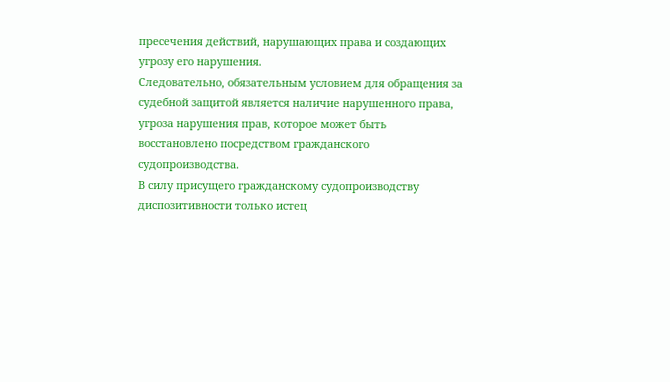пресечения действий, нарушающих права и создающих угрозу его нарушения.
Следовательно, обязательным условием для обращения за судебной защитой является наличие нарушенного права, угроза нарушения прав, которое может быть восстановлено посредством гражданского судопроизводства.
В силу присущего гражданскому судопроизводству диспозитивности только истец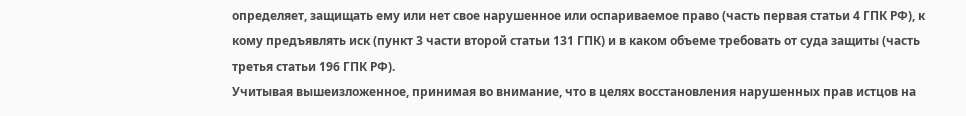определяет, защищать ему или нет свое нарушенное или оспариваемое право (часть первая статьи 4 ГПК РФ), к кому предъявлять иск (пункт 3 части второй статьи 131 ГПК) и в каком объеме требовать от суда защиты (часть третья статьи 196 ГПК РФ).
Учитывая вышеизложенное, принимая во внимание, что в целях восстановления нарушенных прав истцов на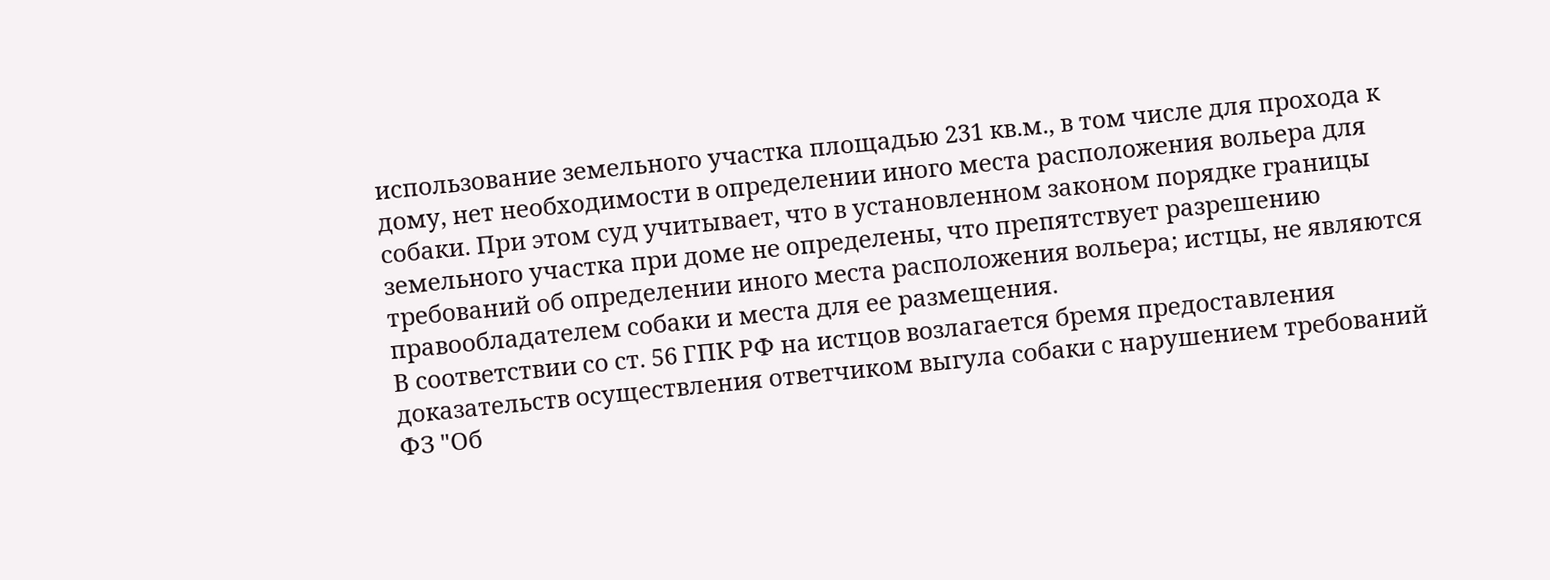использование земельного участка площадью 231 кв.м., в том числе для прохода к дому, нет необходимости в определении иного места расположения вольера для собаки. При этом суд учитывает, что в установленном законом порядке границы земельного участка при доме не определены, что препятствует разрешению требований об определении иного места расположения вольера; истцы, не являются правообладателем собаки и места для ее размещения.
В соответствии со ст. 56 ГПК РФ на истцов возлагается бремя предоставления доказательств осуществления ответчиком выгула собаки с нарушением требований ФЗ "Об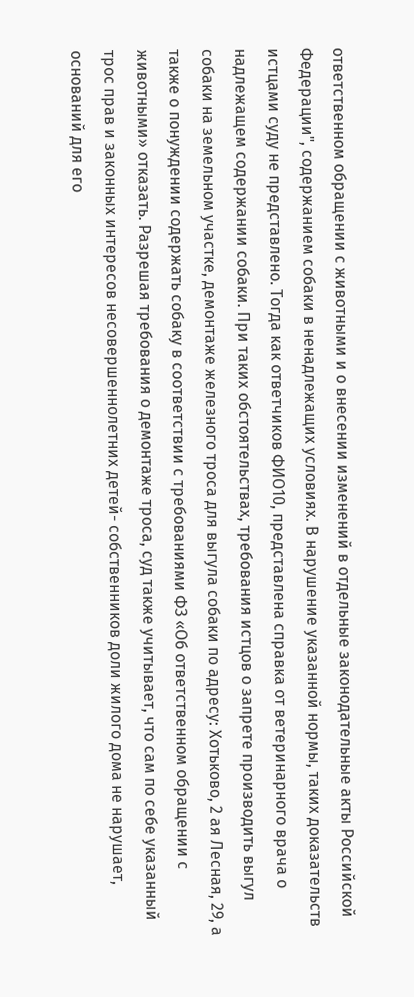ответственном обращении с животными и о внесении изменений в отдельные законодательные акты Российской Федерации", содержанием собаки в ненадлежащих условиях. В нарушение указанной нормы, таких доказательств истцами суду не представлено. Тогда как ответчиков ФИО10, представлена справка от ветеринарного врача о надлежащем содержании собаки. При таких обстоятельствах, требования истцов о запрете производить выгул собаки на земельном участке, демонтаже железного троса для выгула собаки по адресу: Хотьково, 2 ая Лесная, 29, а также о понуждении содержать собаку в соответствии с требованиями ФЗ «Об ответственном обращении с животными» отказать. Разрешая требования о демонтаже троса, суд также учитывает, что сам по себе указанный трос прав и законных интересов несовершеннолетних детей- собственников доли жилого дома не нарушает, оснований для его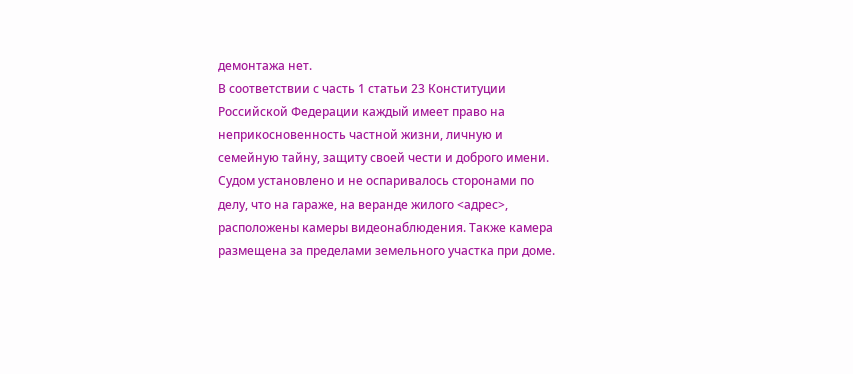демонтажа нет.
В соответствии с часть 1 статьи 23 Конституции Российской Федерации каждый имеет право на неприкосновенность частной жизни, личную и семейную тайну, защиту своей чести и доброго имени.
Судом установлено и не оспаривалось сторонами по делу, что на гараже, на веранде жилого <адрес>, расположены камеры видеонаблюдения. Также камера размещена за пределами земельного участка при доме.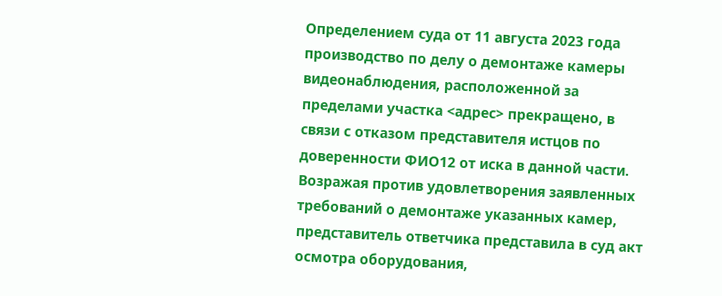Определением суда от 11 августа 2023 года производство по делу о демонтаже камеры видеонаблюдения, расположенной за пределами участка <адрес> прекращено, в связи с отказом представителя истцов по доверенности ФИО12 от иска в данной части.
Возражая против удовлетворения заявленных требований о демонтаже указанных камер, представитель ответчика представила в суд акт осмотра оборудования,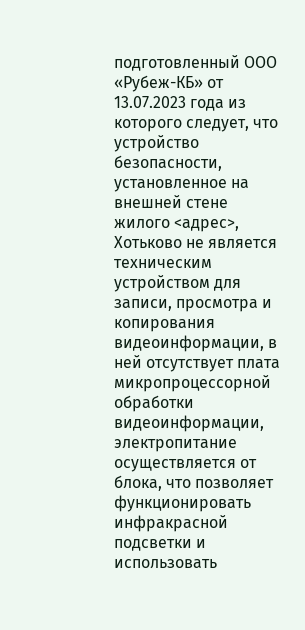подготовленный ООО «Рубеж-КБ» от 13.07.2023 года из которого следует, что устройство безопасности, установленное на внешней стене жилого <адрес>, Хотьково не является техническим устройством для записи, просмотра и копирования видеоинформации, в ней отсутствует плата микропроцессорной обработки видеоинформации, электропитание осуществляется от блока, что позволяет функционировать инфракрасной подсветки и использовать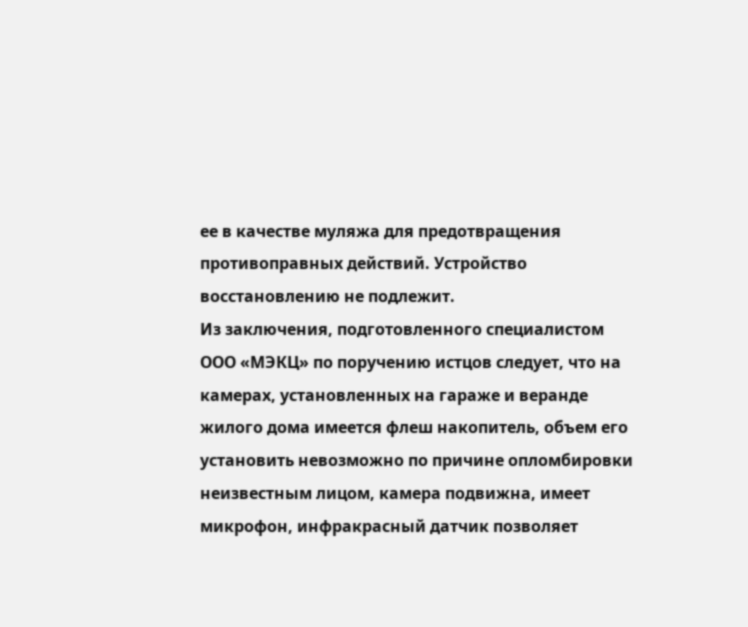ее в качестве муляжа для предотвращения противоправных действий. Устройство восстановлению не подлежит.
Из заключения, подготовленного специалистом ООО «МЭКЦ» по поручению истцов следует, что на камерах, установленных на гараже и веранде жилого дома имеется флеш накопитель, объем его установить невозможно по причине опломбировки неизвестным лицом, камера подвижна, имеет микрофон, инфракрасный датчик позволяет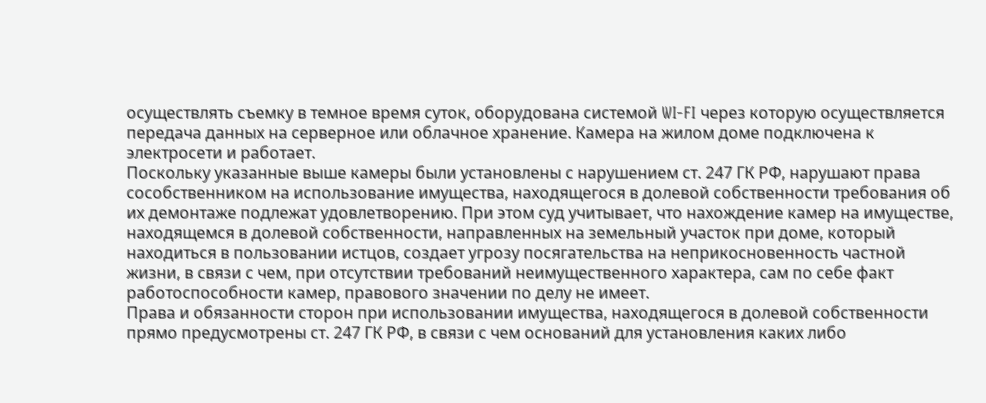осуществлять съемку в темное время суток, оборудована системой WI-FI через которую осуществляется передача данных на серверное или облачное хранение. Камера на жилом доме подключена к электросети и работает.
Поскольку указанные выше камеры были установлены с нарушением ст. 247 ГК РФ, нарушают права сособственником на использование имущества, находящегося в долевой собственности требования об их демонтаже подлежат удовлетворению. При этом суд учитывает, что нахождение камер на имуществе, находящемся в долевой собственности, направленных на земельный участок при доме, который находиться в пользовании истцов, создает угрозу посягательства на неприкосновенность частной жизни, в связи с чем, при отсутствии требований неимущественного характера, сам по себе факт работоспособности камер, правового значении по делу не имеет.
Права и обязанности сторон при использовании имущества, находящегося в долевой собственности прямо предусмотрены ст. 247 ГК РФ, в связи с чем оснований для установления каких либо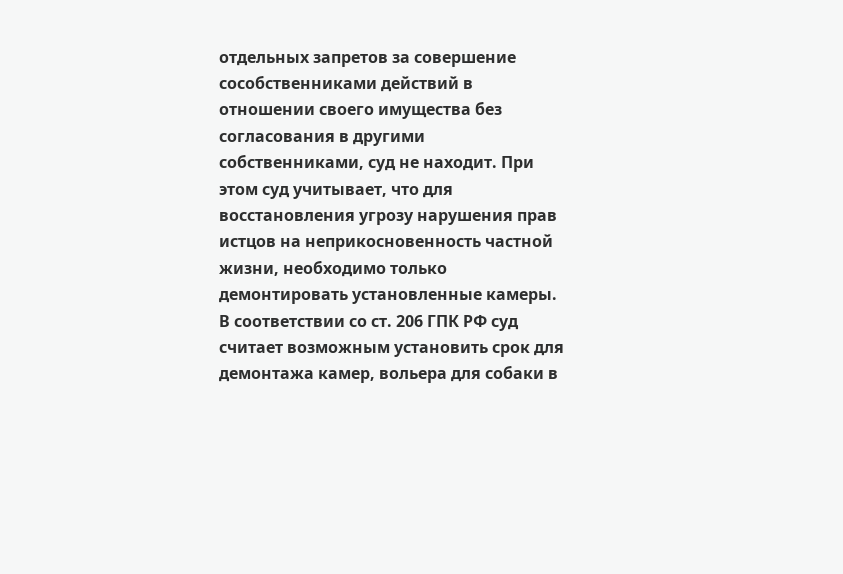отдельных запретов за совершение сособственниками действий в отношении своего имущества без согласования в другими собственниками, суд не находит. При этом суд учитывает, что для восстановления угрозу нарушения прав истцов на неприкосновенность частной жизни, необходимо только демонтировать установленные камеры.
В соответствии со ст. 206 ГПК РФ суд считает возможным установить срок для демонтажа камер, вольера для собаки в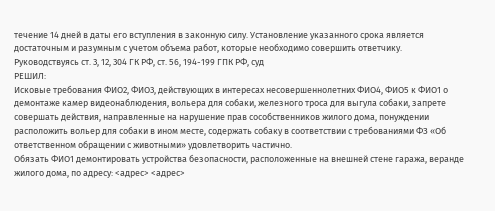течение 14 дней в даты его вступления в законную силу. Установление указанного срока является достаточным и разумным с учетом объема работ, которые необходимо совершить ответчику.
Руководствуясь ст. 3, 12, 304 ГК РФ, ст. 56, 194-199 ГПК РФ, суд
РЕШИЛ:
Исковые требования ФИО2, ФИО3, действующих в интересах несовершеннолетних ФИО4, ФИО5 к ФИО1 о демонтаже камер видеонаблюдения, вольера для собаки, железного троса для выгула собаки, запрете совершать действия, направленные на нарушение прав сособственников жилого дома, понуждении расположить вольер для собаки в ином месте, содержать собаку в соответствии с требованиями ФЗ «Об ответственном обращении с животными» удовлетворить частично.
Обязать ФИО1 демонтировать устройства безопасности, расположенные на внешней стене гаража, веранде жилого дома, по адресу: <адрес> <адрес>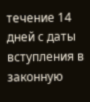течение 14 дней с даты вступления в законную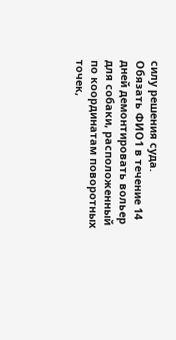силу решения суда.
Обязать ФИО1 в течение 14 дней демонтировать вольер для собаки, расположенный по координатам поворотных точек,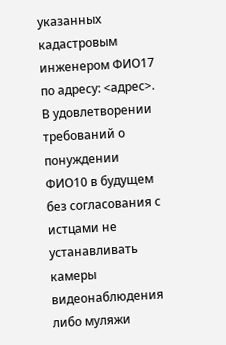указанных кадастровым инженером ФИО17 по адресу: <адрес>.
В удовлетворении требований о понуждении ФИО10 в будущем без согласования с истцами не устанавливать камеры видеонаблюдения либо муляжи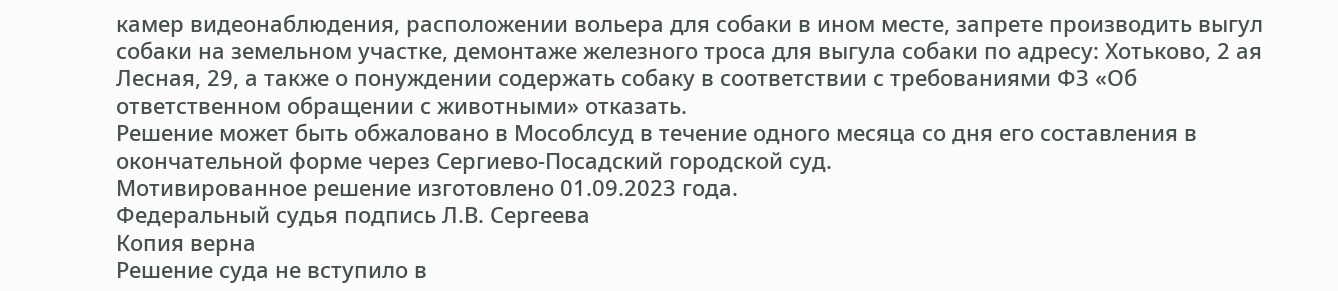камер видеонаблюдения, расположении вольера для собаки в ином месте, запрете производить выгул собаки на земельном участке, демонтаже железного троса для выгула собаки по адресу: Хотьково, 2 ая Лесная, 29, а также о понуждении содержать собаку в соответствии с требованиями ФЗ «Об ответственном обращении с животными» отказать.
Решение может быть обжаловано в Мособлсуд в течение одного месяца со дня его составления в окончательной форме через Сергиево-Посадский городской суд.
Мотивированное решение изготовлено 01.09.2023 года.
Федеральный судья подпись Л.В. Сергеева
Копия верна
Решение суда не вступило в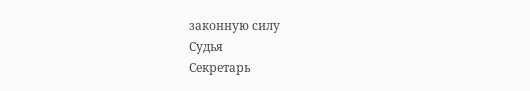законную силу
Судья
Секретарь